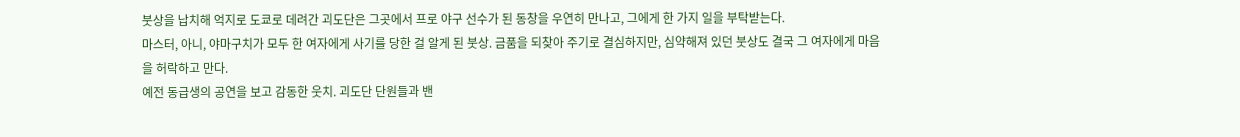붓상을 납치해 억지로 도쿄로 데려간 괴도단은 그곳에서 프로 야구 선수가 된 동창을 우연히 만나고, 그에게 한 가지 일을 부탁받는다.
마스터, 아니, 야마구치가 모두 한 여자에게 사기를 당한 걸 알게 된 붓상. 금품을 되찾아 주기로 결심하지만, 심약해져 있던 붓상도 결국 그 여자에게 마음을 허락하고 만다.
예전 동급생의 공연을 보고 감동한 웃치. 괴도단 단원들과 밴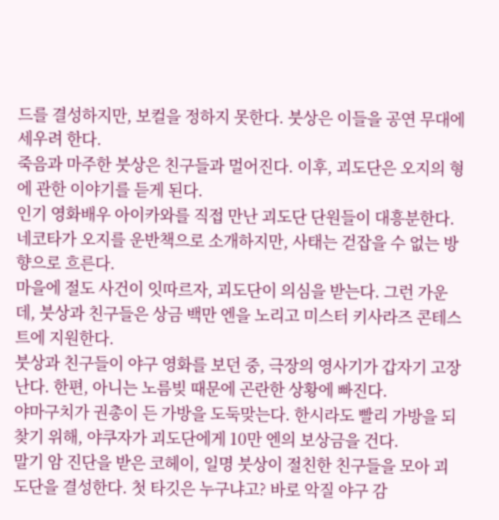드를 결성하지만, 보컬을 정하지 못한다. 붓상은 이들을 공연 무대에 세우려 한다.
죽음과 마주한 붓상은 친구들과 멀어진다. 이후, 괴도단은 오지의 형에 관한 이야기를 듣게 된다.
인기 영화배우 아이카와를 직접 만난 괴도단 단원들이 대흥분한다. 네코타가 오지를 운반책으로 소개하지만, 사태는 걷잡을 수 없는 방향으로 흐른다.
마을에 절도 사건이 잇따르자, 괴도단이 의심을 받는다. 그런 가운데, 붓상과 친구들은 상금 백만 엔을 노리고 미스터 키사라즈 콘테스트에 지원한다.
붓상과 친구들이 야구 영화를 보던 중, 극장의 영사기가 갑자기 고장 난다. 한편, 아니는 노름빚 때문에 곤란한 상황에 빠진다.
야마구치가 권총이 든 가방을 도둑맞는다. 한시라도 빨리 가방을 되찾기 위해, 야쿠자가 괴도단에게 10만 엔의 보상금을 건다.
말기 암 진단을 받은 코헤이, 일명 붓상이 절친한 친구들을 모아 괴도단을 결성한다. 첫 타깃은 누구냐고? 바로 악질 야구 감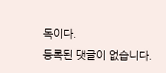독이다.
등록된 댓글이 없습니다.